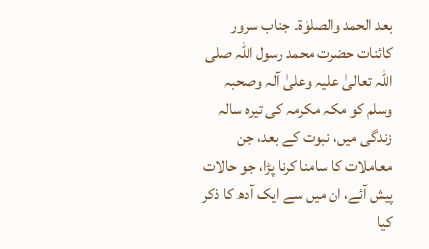بعد الحمد والصلوٰۃ۔ جناب سرور کائنات حضرت محمد رسول اللہ صلی اللہ تعالیٰ علیہ وعلیٰ آلہ وصحبہ وسلم کو مکہ مکرمہ کی تیرہ سالہ زندگی میں، نبوت کے بعد، جن معاملات کا سامنا کرنا پڑا، جو حالات پیش آئے، ان میں سے ایک آدھ کا ذکر کیا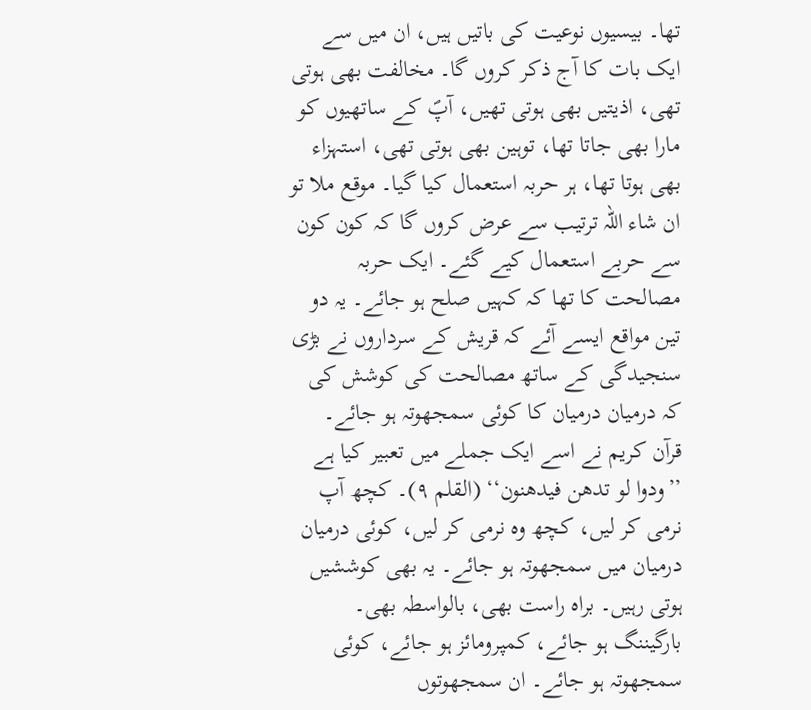تھا۔ بیسیوں نوعیت کی باتیں ہیں، ان میں سے ایک بات کا آج ذکر کروں گا۔ مخالفت بھی ہوتی تھی، اذیتیں بھی ہوتی تھیں، آپؐ کے ساتھیوں کو مارا بھی جاتا تھا، توہین بھی ہوتی تھی، استہزاء بھی ہوتا تھا، ہر حربہ استعمال کیا گیا۔ موقع ملا تو ان شاء اللہ ترتیب سے عرض کروں گا کہ کون کون سے حربے استعمال کیے گئے۔ ایک حربہ مصالحت کا تھا کہ کہیں صلح ہو جائے۔ یہ دو تین مواقع ایسے آئے کہ قریش کے سرداروں نے بڑی سنجیدگی کے ساتھ مصالحت کی کوشش کی کہ درمیان درمیان کا کوئی سمجھوتہ ہو جائے۔
قرآن کریم نے اسے ایک جملے میں تعبیر کیا ہے ’’ودوا لو تدھن فیدھنون‘‘ (القلم ۹)۔ کچھ آپ نرمی کر لیں، کچھ وہ نرمی کر لیں، کوئی درمیان درمیان میں سمجھوتہ ہو جائے۔ یہ بھی کوششیں ہوتی رہیں۔ براہ راست بھی، بالواسطہ بھی۔ بارگیننگ ہو جائے، کمپرومائز ہو جائے، کوئی سمجھوتہ ہو جائے۔ ان سمجھوتوں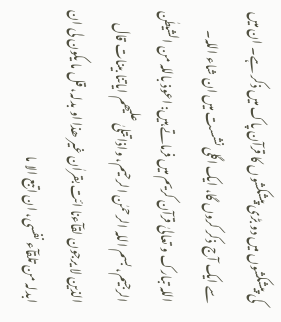کی پیشکشوں میں دو بڑی پیشکشوں کا قرآن پاک میں ذکر ہے۔ ان میں سے ایک آج ذکر کروں گا، ایک اگلی نشست میں ان شاء اللہ۔
اللہ تبارک و تعالیٰ قرآن کریم میں فرماتے ہیں: اعوذ باللہ من الشیطٰن الرجیم، بسم اللہ الرحمٰن الرحیم، واذا تتلیٰ علیھم ایاتنا بینات قال الذین لا یرجون لقآءنا ائت بقراٰن غیر ھذا او بدلہ، قل ما یکون لی ان ابدلہ من تلقآء نفسی، ان اتبع الا ما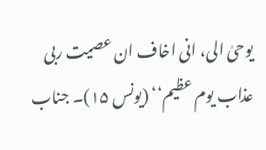یوحیٰ الی، انی اخاف ان عصیت ربی عذاب یوم عظیم‘‘ (یونس ۱۵)۔ جناب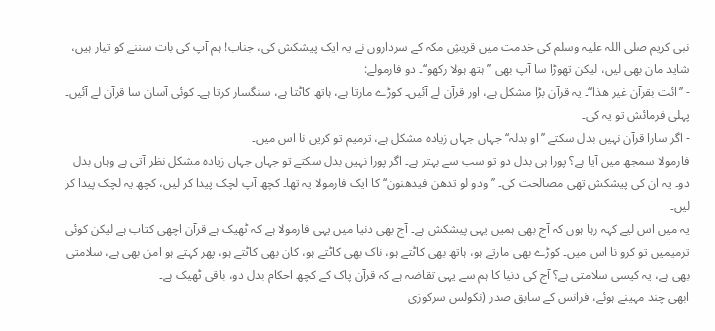نبی کریم صلی اللہ علیہ وسلم کی خدمت میں قریشِ مکہ کے سرداروں نے یہ ایک پیشکش کی، جناب! ہم آپ کی بات سننے کو تیار ہیں، شاید مان بھی لیں، لیکن تھوڑا سا آپ بھی ’’ہتھ ہولا رکھو‘‘۔ دو فارمولے:
- ’’ائت بقرآن غیر ھذا‘‘۔ یہ قرآن بڑا مشکل ہے، اور قرآن لے آئیں۔ کوڑے مارتا ہے، ہاتھ کاٹتا ہے، سنگسار کرتا ہے۔ کوئی آسان سا قرآن لے آئیں۔ پہلی فرمائش تو یہ کی۔
- اگر سارا قرآن نہیں بدل سکتے ’’او بدلہ‘‘ جہاں جہاں زیادہ مشکل ہے، ترمیم تو کریں نا اس میں۔
فارمولا سمجھ میں آیا ہے؟ پورا ہی بدل دو تو سب سے بہتر ہے۔ اگر پورا نہیں بدل سکتے تو جہاں جہاں زیادہ مشکل نظر آتی ہے وہاں بدل دو۔ یہ ان کی پیشکش تھی مصالحت کی۔ ’’ودو لو تدھن فیدھنون‘‘ کا ایک فارمولا یہ تھا۔ کچھ آپ لچک پیدا کر لیں، کچھ یہ لچک پیدا کر لیں۔
یہ میں اس لیے کہہ رہا ہوں کہ آج بھی ہمیں یہی پیشکش ہے۔ آج بھی دنیا میں یہی فارمولا ہے کہ ٹھیک ہے قرآن اچھی کتاب ہے لیکن کوئی ترمیمیں تو کرو نا اس میں۔ کوڑے بھی مارتے ہو، ہاتھ بھی کاٹتے ہو، ناک بھی کاٹتے ہو، کان بھی کاٹتے ہو، پھر کہتے ہو امن بھی ہے، سلامتی بھی ہے، یہ کیسی سلامتی ہے؟ آج کی دنیا کا ہم سے یہی تقاضہ ہے کہ قرآن پاک کے کچھ احکام بدل دو، باقی ٹھیک ہے۔
ابھی چند مہینے ہوئے، فرانس کے سابق صدر (نکولس سرکوزی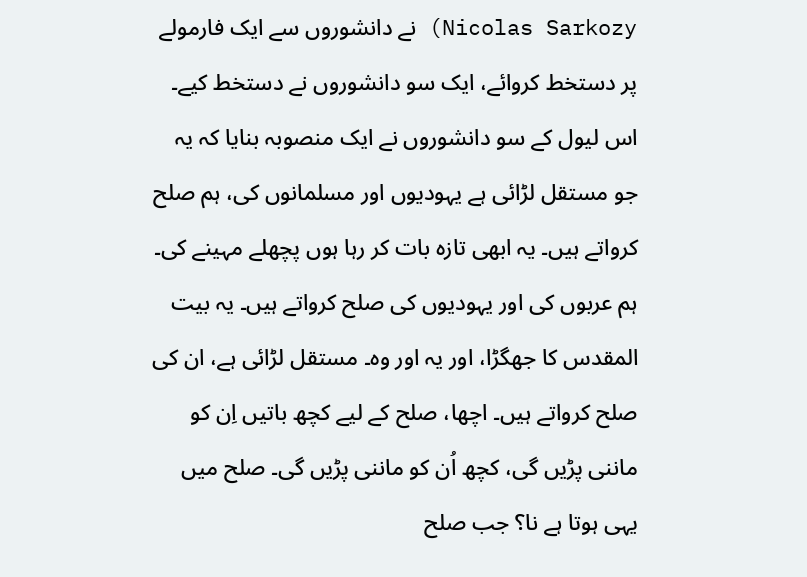Nicolas Sarkozy) نے دانشوروں سے ایک فارمولے پر دستخط کروائے، ایک سو دانشوروں نے دستخط کیے۔ اس لیول کے سو دانشوروں نے ایک منصوبہ بنایا کہ یہ جو مستقل لڑائی ہے یہودیوں اور مسلمانوں کی، ہم صلح کرواتے ہیں۔ یہ ابھی تازہ بات کر رہا ہوں پچھلے مہینے کی۔ ہم عربوں کی اور یہودیوں کی صلح کرواتے ہیں۔ یہ بیت المقدس کا جھگڑا، اور یہ اور وہ۔ مستقل لڑائی ہے، ان کی صلح کرواتے ہیں۔ اچھا، صلح کے لیے کچھ باتیں اِن کو ماننی پڑیں گی، کچھ اُن کو ماننی پڑیں گی۔ صلح میں یہی ہوتا ہے نا؟ جب صلح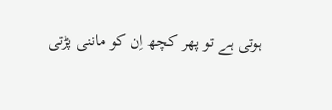ہوتی ہے تو پھر کچھ اِن کو ماننی پڑتی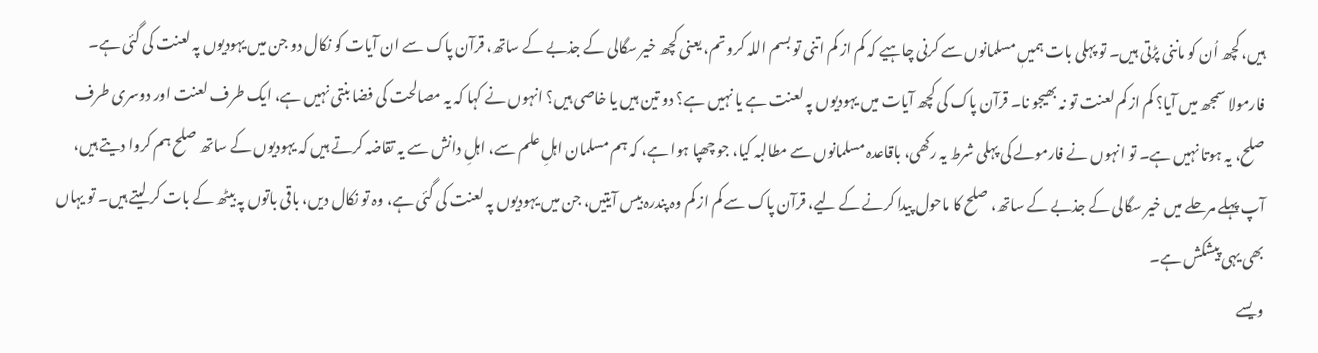ہیں، کچھ اُن کو ماننی پڑتی ہیں۔ تو پہلی بات ہمیںٖ مسلمانوں سے کرنی چاہیے کہ کم از کم اتنی تو بسم اللہ کرو تم، یعنی کچھ خیر سگالی کے جذبے کے ساتھ، قرآن پاک سے ان آیات کو نکال دو جن میں یہودیوں پہ لعنت کی گئی ہے۔
فارمولا سمجھ میں آیا؟ کم از کم لعنت تو نہ بھیجو نا۔ قرآن پاک کی کچھ آیات میں یہودیوں پہ لعنت ہے یا نہیں ہے؟ دو تین ہیں یا خاصی ہیں؟ انہوں نے کہا کہ یہ مصالحت کی فضا بنتی نہیں ہے، ایک طرف لعنت اور دوسری طرف صلح، یہ ہوتا نہیں ہے۔ تو انہوں نے فارمولے کی پہلی شرط یہ رکھی، باقاعدہ مسلمانوں سے مطالبہ کیا، جو چھپا ہوا ہے، کہ ہم مسلمان اہلِ علم سے، اہلِ دانش سے یہ تقاضہ کرتے ہیں کہ یہودیوں کے ساتھ صلح ہم کروا دیتے ہیں، آپ پہلے مرحلے میں خیر سگالی کے جذبے کے ساتھ، صلح کا ماحول پیدا کرنے کے لیے، قرآن پاک سے کم از کم وہ پندرہ بیس آیتیں، جن میں یہودیوں پہ لعنت کی گئی ہے، وہ تو نکال دیں، باقی باتوں پہ بیٹھ کے بات کر لیتے ہیں۔ تو یہاں بھی یہی پیشکش ہے۔
ویسے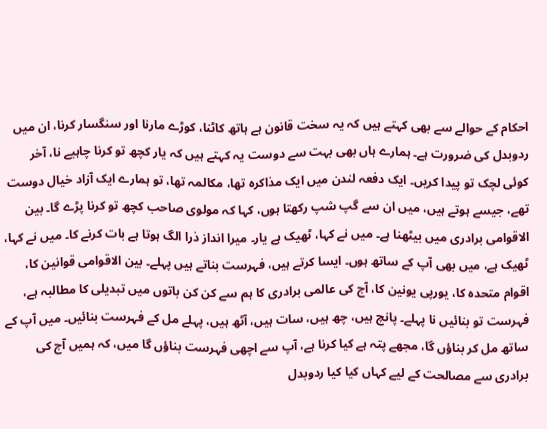احکام کے حوالے سے بھی کہتے ہیں کہ یہ سخت قانون ہے ہاتھ کاٹنا، کوڑے مارنا اور سنگسار کرنا، ان میں ردوبدل کی ضرورت ہے۔ ہمارے ہاں بھی بہت سے دوست یہ کہتے ہیں کہ یار کچھ تو کرنا چاہیے نا، آخر کوئی لچک تو پیدا کریں۔ ایک دفعہ لندن میں ایک مذاکرہ تھا، مکالمہ تھا، تو ہمارے ایک آزاد خیال دوست تھے، جیسے ہوتے ہیں، میں ان سے گپ شپ رکھتا ہوں، کہا کہ مولوی صاحب کچھ تو کرنا پڑے گا۔ بین الاقوامی برادری میں بیٹھنا ہے۔ میں نے کہا، ٹھیک ہے یار۔ میرا انداز ذرا الگ ہوتا ہے بات کرنے کا۔ میں نے کہا، ٹھیک ہے، میں بھی آپ کے ساتھ ہوں۔ ایسا کرتے ہیں، فہرست بناتے ہیں پہلے۔ بین الاقوامی قوانین کا، اقوام متحدہ کا، یورپی یونین کا، آج کی عالمی برادری کا ہم سے کن کن باتوں میں تبدیلی کا مطالبہ ہے، فہرست تو بنائیں نا پہلے۔ پانچ ہیں، چھ ہیں، سات ہیں، آٹھ ہیں، پہلے مل کے فہرست بنائیں۔ میں آپ کے ساتھ مل کر بناؤں گا، مجھے پتہ ہے کیا کرنا ہے، آپ سے اچھی فہرست بناؤں گا میں، کہ ہمیں آج کی برادری سے مصالحت کے لیے کہاں کیا کیا ردوبدل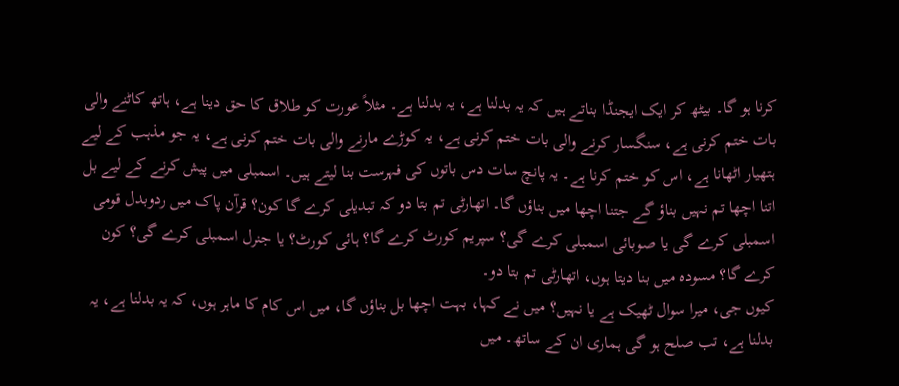کرنا ہو گا۔ بیٹھ کر ایک ایجنڈا بناتے ہیں کہ یہ بدلنا ہے، یہ بدلنا ہے۔ مثلاً عورت کو طلاق کا حق دینا ہے، ہاتھ کاٹنے والی بات ختم کرنی ہے، سنگسار کرنے والی بات ختم کرنی ہے، یہ کوڑے مارنے والی بات ختم کرنی ہے، یہ جو مذہب کے لیے ہتھیار اٹھانا ہے، اس کو ختم کرنا ہے۔ یہ پانچ سات دس باتوں کی فہرست بنا لیتے ہیں۔ اسمبلی میں پیش کرنے کے لیے بل اتنا اچھا تم نہیں بناؤ گے جتنا اچھا میں بناؤں گا۔ اتھارٹی تم بتا دو کہ تبدیلی کرے گا کون؟ قرآن پاک میں ردوبدل قومی اسمبلی کرے گی یا صوبائی اسمبلی کرے گی؟ سپریم کورٹ کرے گا؟ ہائی کورٹ؟ یا جنرل اسمبلی کرے گی؟ کون کرے گا؟ مسودہ میں بنا دیتا ہوں، اتھارٹی تم بتا دو۔
کیوں جی، میرا سوال ٹھیک ہے یا نہیں؟ میں نے کہا، بہت اچھا بل بناؤں گا، میں اس کام کا ماہر ہوں، کہ یہ بدلنا ہے، یہ بدلنا ہے، تب صلح ہو گی ہماری ان کے ساتھ۔ میں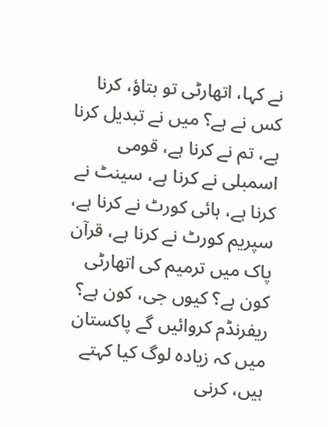نے کہا، اتھارٹی تو بتاؤ، کرنا کس نے ہے؟ میں نے تبدیل کرنا ہے، تم نے کرنا ہے، قومی اسمبلی نے کرنا ہے، سینٹ نے کرنا ہے، ہائی کورٹ نے کرنا ہے، سپریم کورٹ نے کرنا ہے، قرآن پاک میں ترمیم کی اتھارٹی کون ہے؟ کیوں جی، کون ہے؟ ریفرنڈم کروائیں گے پاکستان میں کہ زیادہ لوگ کیا کہتے ہیں، کرنی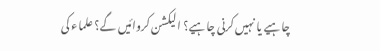چاہیے یا نہیں کرنی چاہیے؟ الیکشن کروائیں گے؟ علماء کی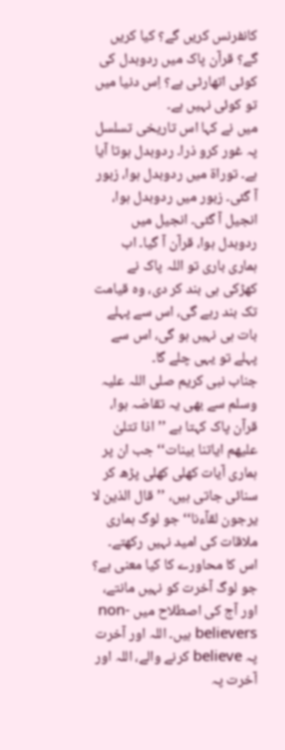کانفرنس کریں گے؟ کیا کریں گے؟ قرآن پاک میں ردوبدل کی کوئی اتھارٹی ہے؟ اِس دنیا میں تو کوئی نہیں ہے۔
میں نے کہا اس تاریخی تسلسل پہ غور کرو ذرا۔ ردوبدل ہوتا آیا ہے۔ توراۃ میں ردوبدل ہوا، زبور آ گئی۔ زبور میں ردوبدل ہوا، انجیل آ گئی۔ انجیل میں ردوبدل ہوا، قرآن آ گیا۔ اب ہماری باری تو اللہ پاک نے کھڑکی ہی بند کر دی، وہ قیامت تک بند رہے گی، اس سے پہلے بات ہی نہیں ہو گی، اس سے پہلے تو یہی چلے گا۔
جناب نبی کریم صلی اللہ علیہ وسلم سے بھی یہ تقاضہ ہوا، قرآن پاک کہتا ہے ’’اذا تتلیٰ علیھم ایاتنا بینات‘‘ جب ان پر ہماری آیات کھلی کھلی پڑھ کر سنائی جاتی ہیں، ’’قال الذین لا یرجون لقآءنا‘‘ جو لوگ ہماری ملاقات کی امید نہیں رکھتے۔ اس کا محاورے کا کیا معنی ہے؟ جو لوگ آخرت کو نہیں مانتے، اور آج کی اصطلاح میں non-believers ہیں۔ اللہ اور آخرت پہ believe کرنے والے، اللہ اور آخرت پہ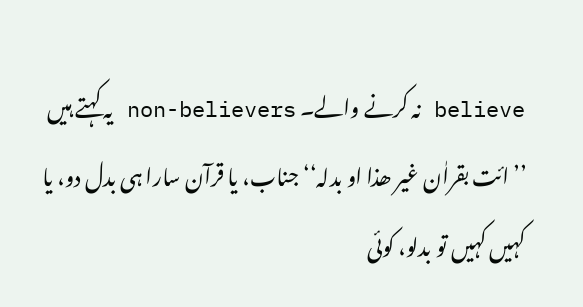believe نہ کرنے والے۔ non-believers یہ کہتے ہیں ’’ائت بقراٰن غیر ھذا او بدلہ‘‘ جناب، یا قرآن سارا ہی بدل دو، یا کہیں کہیں تو بدلو، کوئی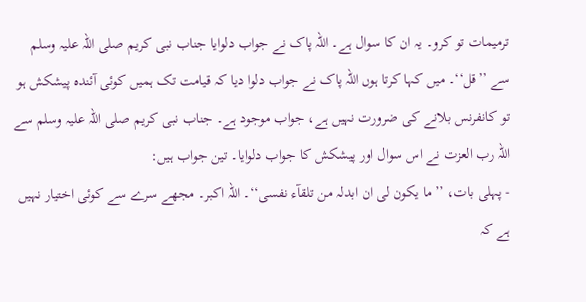ترمیمات تو کرو۔ یہ ان کا سوال ہے۔ اللہ پاک نے جواب دلوایا جناب نبی کریم صلی اللہ علیہ وسلم سے ’’قل‘‘۔ میں کہا کرتا ہوں اللہ پاک نے جواب دلوا دیا کہ قیامت تک ہمیں کوئی آئندہ پیشکش ہو تو کانفرنس بلانے کی ضرورت نہیں ہے، جواب موجود ہے۔ جناب نبی کریم صلی اللہ علیہ وسلم سے اللہ رب العزت نے اس سوال اور پیشکش کا جواب دلوایا۔ تین جواب ہیں:
- پہلی بات، ’’ما یکون لی ان ابدلہ من تلقآء نفسی‘‘۔ اللہ اکبر۔ مجھے سرے سے کوئی اختیار نہیں ہے کہ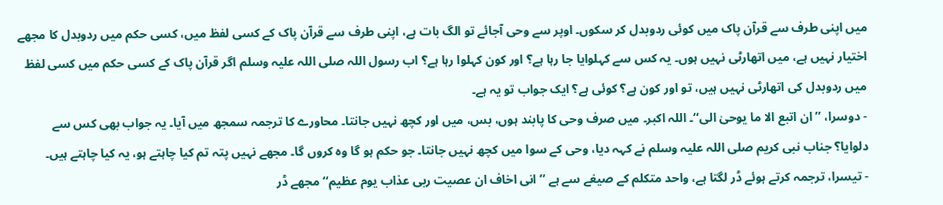میں اپنی طرف سے قرآن پاک میں کوئی ردوبدل کر سکوں۔ اوپر سے وحی آجائے تو الگ بات ہے، اپنی طرف سے قرآن پاک کے کسی لفظ میں، کسی حکم میں ردوبدل کا مجھے اختیار نہیں ہے، میں اتھارٹی نہیں ہوں۔ یہ کس سے کہلوایا جا رہا ہے؟ اور کون کہلوا رہا ہے؟ اب رسول اللہ صلی اللہ علیہ وسلم اگر قرآن پاک کے کسی حکم میں کسی لفظ میں ردوبدل کی اتھارٹی نہیں ہیں، تو اور کون ہے؟ کوئی ہے؟ ایک جواب تو یہ ہے۔
- دوسرا، ’’ان اتبع الا ما یوحیٰ الی‘‘۔ اللہ اکبر۔ میں صرف وحی کا پابند ہوں، بس، میں اور کچھ نہیں جانتا۔ محاورے کا ترجمہ سمجھ میں آیا۔ یہ جواب بھی کس سے دلوایا؟ جناب نبی کریم صلی اللہ علیہ وسلم نے کہہ دیا، وحی کے سوا میں کچھ نہیں جانتا۔ جو حکم ہو گا وہ کروں گا۔ مجھے نہیں پتہ تم کیا چاہتے ہو، یہ کیا چاہتے ہیں۔
- تیسرا، ترجمہ کرتے ہوئے ڈر لگتا ہے، واحد متکلم کے صیغے سے ہے ’’انی اخاف ان عصیت ربی عذاب یوم عظیم‘‘ مجھے ڈر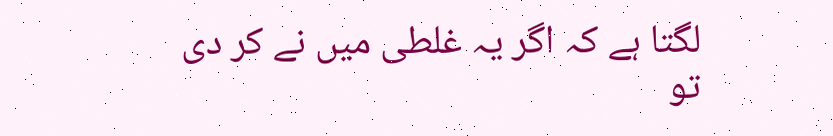لگتا ہے کہ اگر یہ غلطی میں نے کر دی تو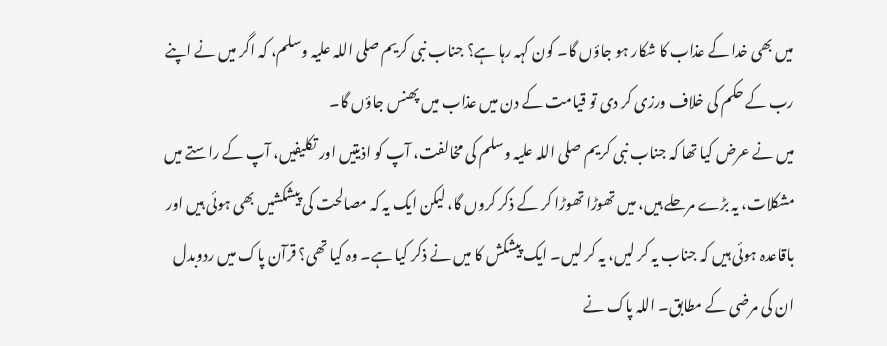میں بھی خدا کے عذاب کا شکار ہو جاؤں گا۔ کون کہہ رہا ہے؟ جناب نبی کریم صلی اللہ علیہ وسلم، کہ اگر میں نے اپنے رب کے حکم کی خلاف ورزی کر دی تو قیامت کے دن میں عذاب میں پھنس جاؤں گا۔
میں نے عرض کیا تھا کہ جناب نبی کریم صلی اللہ علیہ وسلم کی مخالفت، آپ کو اذیتیں اور تکلیفیں، آپ کے راستے میں مشکلات، یہ بڑے مرحلے ہیں، میں تھوڑا تھوڑا کر کے ذکر کروں گا، لیکن ایک یہ کہ مصالحت کی پیشکشیں بھی ہوئی ہیں اور باقاعدہ ہوئی ہیں کہ جناب یہ کر لیں، یہ کر لیں۔ ایک پیشکش کا میں نے ذکر کیا ہے۔ وہ کیا تھی؟ قرآن پاک میں ردوبدل ان کی مرضی کے مطابق۔ اللہ پاک نے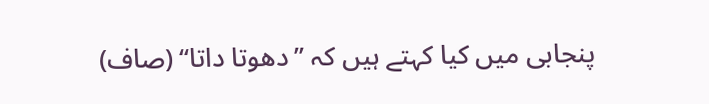پنجابی میں کیا کہتے ہیں کہ ’’دھوتا داتا‘‘ (صاف)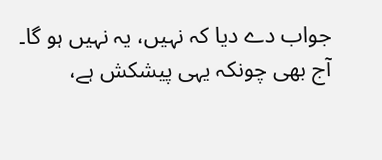جواب دے دیا کہ نہیں، یہ نہیں ہو گا۔
آج بھی چونکہ یہی پیشکش ہے،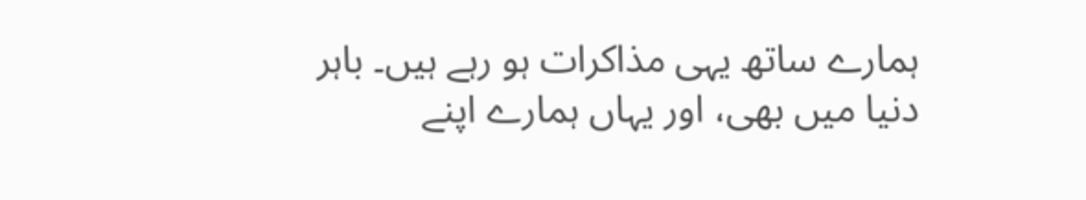ہمارے ساتھ یہی مذاکرات ہو رہے ہیں۔ باہر دنیا میں بھی، اور یہاں ہمارے اپنے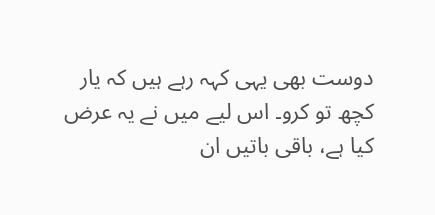دوست بھی یہی کہہ رہے ہیں کہ یار کچھ تو کرو۔ اس لیے میں نے یہ عرض کیا ہے، باقی باتیں ان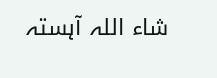شاء اللہ آہستہ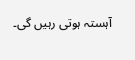آہستہ ہوتی رہیں گی۔